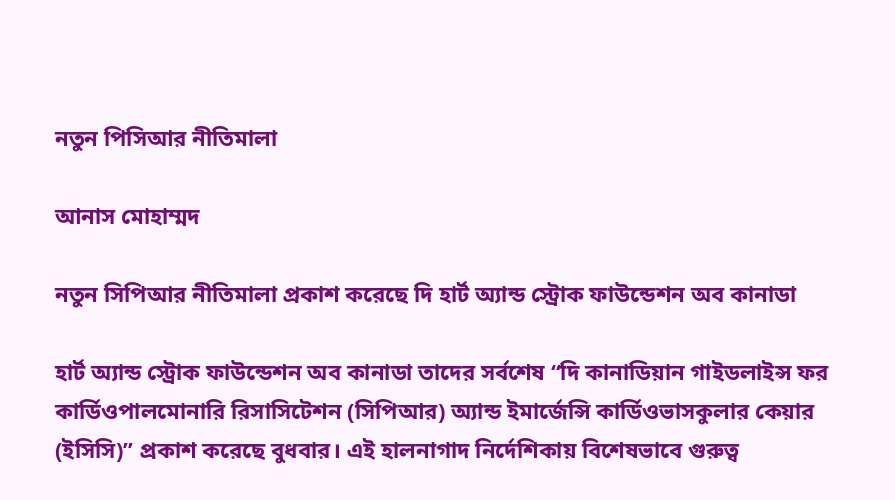নতুন পিসিআর নীতিমালা

আনাস মোহাম্মদ

নতুন সিপিআর নীতিমালা প্রকাশ করেছে দি হার্ট অ্যান্ড স্ট্রোক ফাউন্ডেশন অব কানাডা

হার্ট অ্যান্ড স্ট্রোক ফাউন্ডেশন অব কানাডা তাদের সর্বশেষ “দি কানাডিয়ান গাইডলাইন্স ফর কার্ডিওপালমোনারি রিসাসিটেশন (সিপিআর) অ্যান্ড ইমার্জেন্সি কার্ডিওভাসকুলার কেয়ার (ইসিসি)” প্রকাশ করেছে বুধবার। এই হালনাগাদ নির্দেশিকায় বিশেষভাবে গুরুত্ব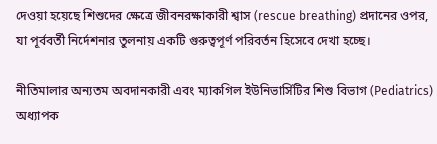দেওয়া হয়েছে শিশুদের ক্ষেত্রে জীবনরক্ষাকারী শ্বাস (rescue breathing) প্রদানের ওপর, যা পূর্ববর্তী নির্দেশনার তুলনায় একটি গুরুত্বপূর্ণ পরিবর্তন হিসেবে দেখা হচ্ছে।

নীতিমালার অন্যতম অবদানকারী এবং ম্যাকগিল ইউনিভার্সিটির শিশু বিভাগ (Pediatrics) অধ্যাপক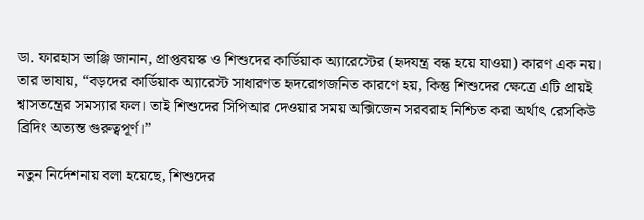ডা. ফারহাস ভাঞ্জি জানান, প্রাপ্তবয়স্ক ও শিশুদের কার্ডিয়াক অ্যারেস্টের (হৃদযন্ত্র বন্ধ হয়ে যাওয়া) কারণ এক নয়। তার ভাষায়, “বড়দের কার্ডিয়াক অ্যারেস্ট সাধারণত হৃদরোগজনিত কারণে হয়, কিন্তু শিশুদের ক্ষেত্রে এটি প্রায়ই শ্বাসতন্ত্রের সমস্যার ফল। তাই শিশুদের সিপিআর দেওয়ার সময় অক্সিজেন সরবরাহ নিশ্চিত করা অর্থাৎ রেসকিউ ব্রিদিং অত্যন্ত গুরুত্বপূর্ণ।”

নতুন নির্দেশনায় বলা হয়েছে, শিশুদের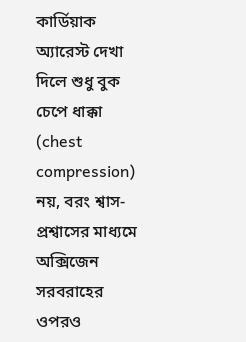কার্ডিয়াক অ্যারেস্ট দেখা দিলে শুধু বুক চেপে ধাক্কা (chest compression) নয়, বরং শ্বাস-প্রশ্বাসের মাধ্যমে অক্সিজেন সরবরাহের ওপরও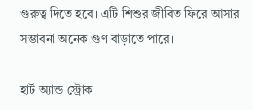গুরুত্ব দিতে হবে। এটি শিশুর জীবিত ফিরে আসার সম্ভাবনা অনেক গুণ বাড়াতে পারে।

হার্ট অ্যান্ড স্ট্রোক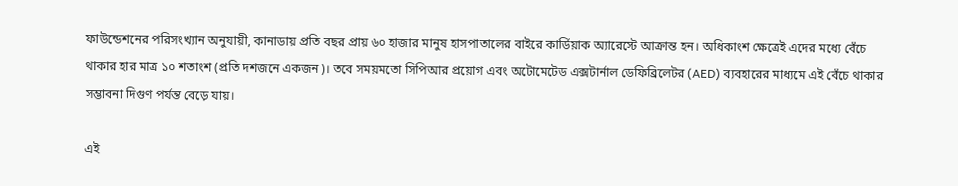ফাউন্ডেশনের পরিসংখ্যান অনুযায়ী, কানাডায় প্রতি বছর প্রায় ৬০ হাজার মানুষ হাসপাতালের বাইরে কার্ডিয়াক অ্যারেস্টে আক্রান্ত হন। অধিকাংশ ক্ষেত্রেই এদের মধ্যে বেঁচে থাকার হার মাত্র ১০ শতাংশ (প্রতি দশজনে একজন)। তবে সময়মতো সিপিআর প্রয়োগ এবং অটোমেটেড এক্সটার্নাল ডেফিব্রিলেটর (AED) ব্যবহারের মাধ্যমে এই বেঁচে থাকার সম্ভাবনা দিগুণ পর্যন্ত বেড়ে যায়।

এই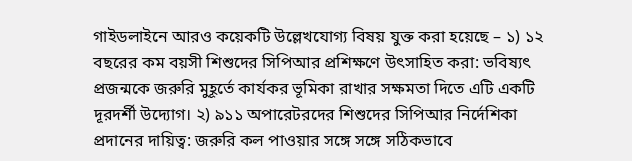গাইডলাইনে আরও কয়েকটি উল্লেখযোগ্য বিষয় যুক্ত করা হয়েছে – ১) ১২ বছরের কম বয়সী শিশুদের সিপিআর প্রশিক্ষণে উৎসাহিত করা: ভবিষ্যৎ প্রজন্মকে জরুরি মুহূর্তে কার্যকর ভূমিকা রাখার সক্ষমতা দিতে এটি একটি দূরদর্শী উদ্যোগ। ২) ৯১১ অপারেটরদের শিশুদের সিপিআর নির্দেশিকা প্রদানের দায়িত্ব: জরুরি কল পাওয়ার সঙ্গে সঙ্গে সঠিকভাবে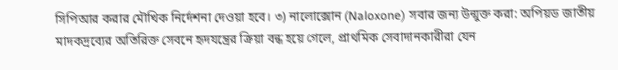সিপিআর করার মৌখিক নির্দেশনা দেওয়া হবে। ৩) নালোক্সোন (Naloxone) সবার জন্য উন্মুক্ত করা: অপিয়ড জাতীয় মাদকদ্রব্যের অতিরিক্ত সেবনে হৃদযন্ত্রের ক্রিয়া বন্ধ হয়ে গেলে, প্রাথমিক সেবাদানকারীরা যেন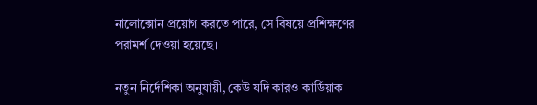নালোক্সোন প্রয়োগ করতে পারে, সে বিষয়ে প্রশিক্ষণের পরামর্শ দেওয়া হয়েছে।

নতুন নির্দেশিকা অনুযায়ী, কেউ যদি কারও কার্ডিয়াক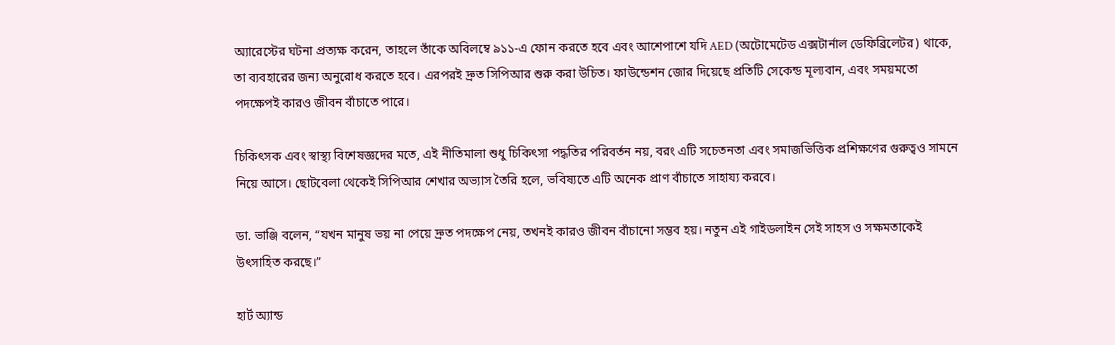অ্যারেস্টের ঘটনা প্রত্যক্ষ করেন, তাহলে তাঁকে অবিলম্বে ৯১১-এ ফোন করতে হবে এবং আশেপাশে যদি AED (অটোমেটেড এক্সটার্নাল ডেফিব্রিলেটর) থাকে, তা ব্যবহারের জন্য অনুরোধ করতে হবে। এরপরই দ্রুত সিপিআর শুরু করা উচিত। ফাউন্ডেশন জোর দিয়েছে প্রতিটি সেকেন্ড মূল্যবান, এবং সময়মতো পদক্ষেপই কারও জীবন বাঁচাতে পারে।

চিকিৎসক এবং স্বাস্থ্য বিশেষজ্ঞদের মতে, এই নীতিমালা শুধু চিকিৎসা পদ্ধতির পরিবর্তন নয়, বরং এটি সচেতনতা এবং সমাজভিত্তিক প্রশিক্ষণের গুরুত্বও সামনে নিয়ে আসে। ছোটবেলা থেকেই সিপিআর শেখার অভ্যাস তৈরি হলে, ভবিষ্যতে এটি অনেক প্রাণ বাঁচাতে সাহায্য করবে।

ডা. ভাঞ্জি বলেন, “যখন মানুষ ভয় না পেয়ে দ্রুত পদক্ষেপ নেয়, তখনই কারও জীবন বাঁচানো সম্ভব হয়। নতুন এই গাইডলাইন সেই সাহস ও সক্ষমতাকেই উৎসাহিত করছে।”

হার্ট অ্যান্ড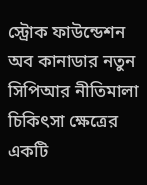স্ট্রোক ফাউন্ডেশন অব কানাডার নতুন সিপিআর নীতিমালা চিকিৎসা ক্ষেত্রের একটি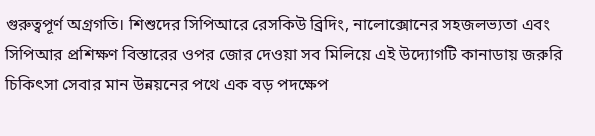গুরুত্বপূর্ণ অগ্রগতি। শিশুদের সিপিআরে রেসকিউ ব্রিদিং, নালোক্সোনের সহজলভ্যতা এবং সিপিআর প্রশিক্ষণ বিস্তারের ওপর জোর দেওয়া সব মিলিয়ে এই উদ্যোগটি কানাডায় জরুরি চিকিৎসা সেবার মান উন্নয়নের পথে এক বড় পদক্ষেপ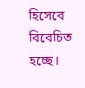হিসেবে বিবেচিত হচ্ছে।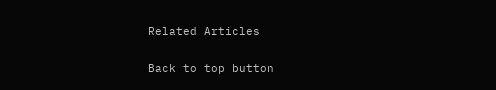Related Articles

Back to top button